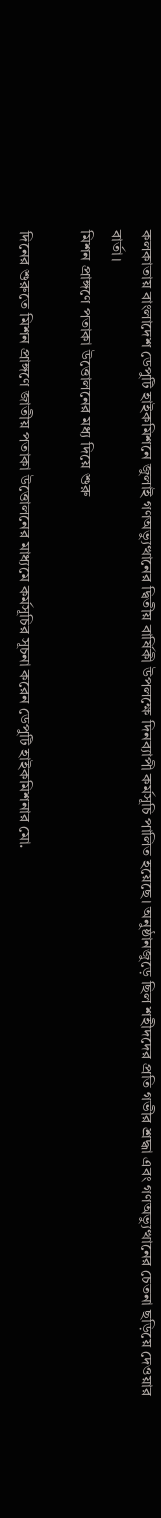কলকাতায় বাংলাদেশ ডেপুটি হাইকমিশনে জুলাই গণঅভ্যুত্থানের দ্বিতীয় বার্ষিকী উপলক্ষে দিনব্যাপী কর্মসূচি পালিত হয়েছে। অনুষ্ঠানজুড়ে ছিল শহীদদের প্রতি গভীর শ্রদ্ধা এবং গণঅভ্যুত্থানের চেতনা ছড়িয়ে দেওয়ার বার্তা।
মিশন প্রাঙ্গণে পতাকা উত্তোলনের মধ্য দিয়ে শুরু

দিনের শুরুতে মিশন প্রাঙ্গণে জাতীয় পতাকা উত্তোলনের মাধ্যমে কর্মসূচির সূচনা করেন ডেপুটি হাইকমিশনার মো.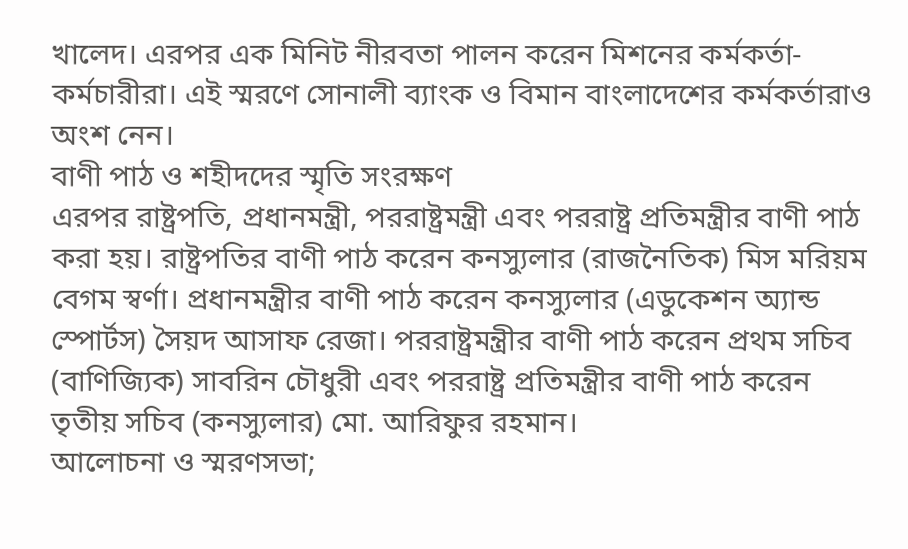খালেদ। এরপর এক মিনিট নীরবতা পালন করেন মিশনের কর্মকর্তা-কর্মচারীরা। এই স্মরণে সোনালী ব্যাংক ও বিমান বাংলাদেশের কর্মকর্তারাও অংশ নেন।
বাণী পাঠ ও শহীদদের স্মৃতি সংরক্ষণ
এরপর রাষ্ট্রপতি, প্রধানমন্ত্রী, পররাষ্ট্রমন্ত্রী এবং পররাষ্ট্র প্রতিমন্ত্রীর বাণী পাঠ করা হয়। রাষ্ট্রপতির বাণী পাঠ করেন কনস্যুলার (রাজনৈতিক) মিস মরিয়ম বেগম স্বর্ণা। প্রধানমন্ত্রীর বাণী পাঠ করেন কনস্যুলার (এডুকেশন অ্যান্ড স্পোর্টস) সৈয়দ আসাফ রেজা। পররাষ্ট্রমন্ত্রীর বাণী পাঠ করেন প্রথম সচিব (বাণিজ্যিক) সাবরিন চৌধুরী এবং পররাষ্ট্র প্রতিমন্ত্রীর বাণী পাঠ করেন তৃতীয় সচিব (কনস্যুলার) মো. আরিফুর রহমান।
আলোচনা ও স্মরণসভা;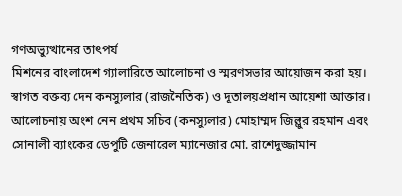গণঅভ্যুত্থানের তাৎপর্য
মিশনের বাংলাদেশ গ্যালারিতে আলোচনা ও স্মরণসভার আয়োজন করা হয়। স্বাগত বক্তব্য দেন কনস্যুলার (রাজনৈতিক) ও দূতালয়প্রধান আয়েশা আক্তার। আলোচনায় অংশ নেন প্রথম সচিব (কনস্যুলার) মোহাম্মদ জিল্লুর রহমান এবং সোনালী ব্যাংকের ডেপুটি জেনারেল ম্যানেজার মো. রাশেদুজ্জামান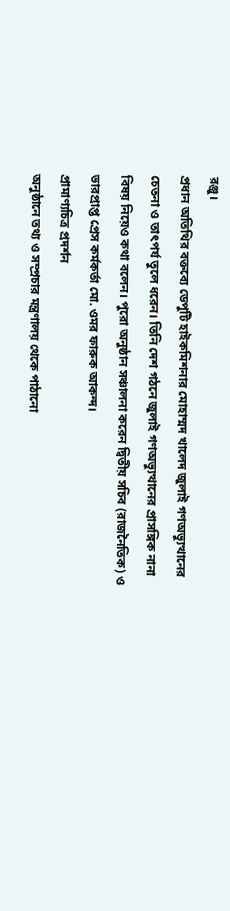রঞ্জু।
প্রধান অতিথির বক্তব্যে ডেপুটি হাইকমিশনার মোহাম্মদ খালেদ জুলাই গণঅভ্যুত্থানের চেতনা ও তাৎপর্য তুলে ধরেন। তিনি দেশ গঠনে জুলাই গণঅভ্যুত্থানের প্রাসঙ্গিক নানা বিষয় নিয়েও কথা বলেন। পুরো অনুষ্ঠান সঞ্চালনা করেন দ্বিতীয় সচিব (রাজনৈতিক) ও ভারপ্রাপ্ত প্রেস কর্মকর্তা মো. ওমর ফারুক আকন্দ।
প্রামাণ্যচিত্র প্রদর্শন
অনুষ্ঠানে তথ্য ও সম্প্রচার মন্ত্রণালয় থেকে পাঠানো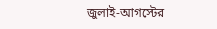জুলাই-আগস্টের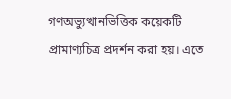গণঅভ্যুত্থানভিত্তিক কয়েকটি প্রামাণ্যচিত্র প্রদর্শন করা হয়। এতে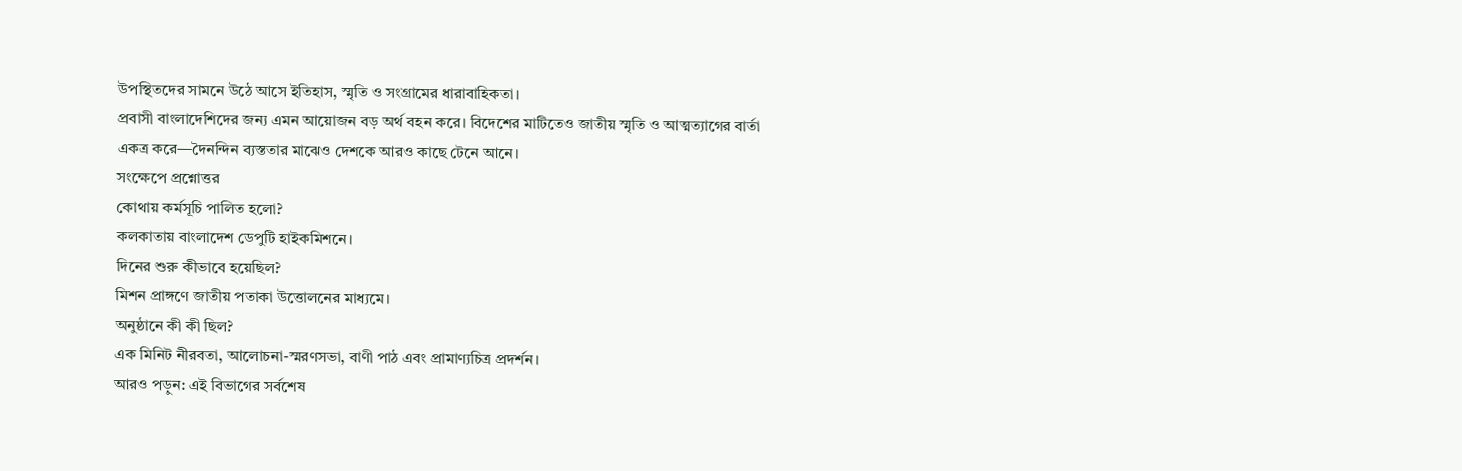উপস্থিতদের সামনে উঠে আসে ইতিহাস, স্মৃতি ও সংগ্রামের ধারাবাহিকতা।
প্রবাসী বাংলাদেশিদের জন্য এমন আয়োজন বড় অর্থ বহন করে। বিদেশের মাটিতেও জাতীয় স্মৃতি ও আত্মত্যাগের বার্তা একত্র করে—দৈনন্দিন ব্যস্ততার মাঝেও দেশকে আরও কাছে টেনে আনে।
সংক্ষেপে প্রশ্নোত্তর
কোথায় কর্মসূচি পালিত হলো?
কলকাতায় বাংলাদেশ ডেপুটি হাইকমিশনে।
দিনের শুরু কীভাবে হয়েছিল?
মিশন প্রাঙ্গণে জাতীয় পতাকা উত্তোলনের মাধ্যমে।
অনুষ্ঠানে কী কী ছিল?
এক মিনিট নীরবতা, আলোচনা-স্মরণসভা, বাণী পাঠ এবং প্রামাণ্যচিত্র প্রদর্শন।
আরও পড়ুন: এই বিভাগের সর্বশেষ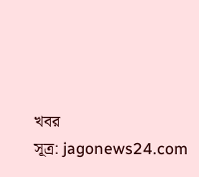খবর
সূত্র: jagonews24.com